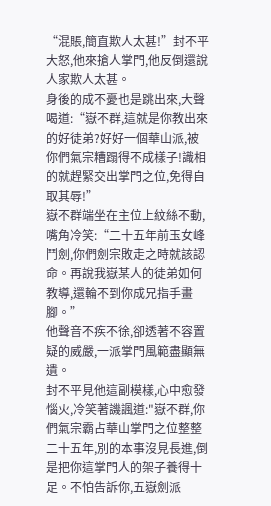“混賬,簡直欺人太甚!”封不平大怒,他來搶人掌門,他反倒還說人家欺人太甚。
身後的成不憂也是跳出來,大聲喝道:“嶽不群,這就是你教出來的好徒弟?好好一個華山派,被你們氣宗糟蹋得不成樣子!識相的就趕緊交出掌門之位,免得自取其辱!”
嶽不群端坐在主位上紋絲不動,嘴角冷笑:“二十五年前玉女峰鬥劍,你們劍宗敗走之時就該認命。再說我嶽某人的徒弟如何教導,還輪不到你成兄指手畫腳。”
他聲音不疾不徐,卻透著不容置疑的威嚴,一派掌門風範盡顯無遺。
封不平見他這副模樣,心中愈發惱火,冷笑著譏諷道:"嶽不群,你們氣宗霸占華山掌門之位整整二十五年,別的本事沒見長進,倒是把你這掌門人的架子養得十足。不怕告訴你,五嶽劍派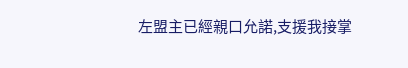左盟主已經親口允諾,支援我接掌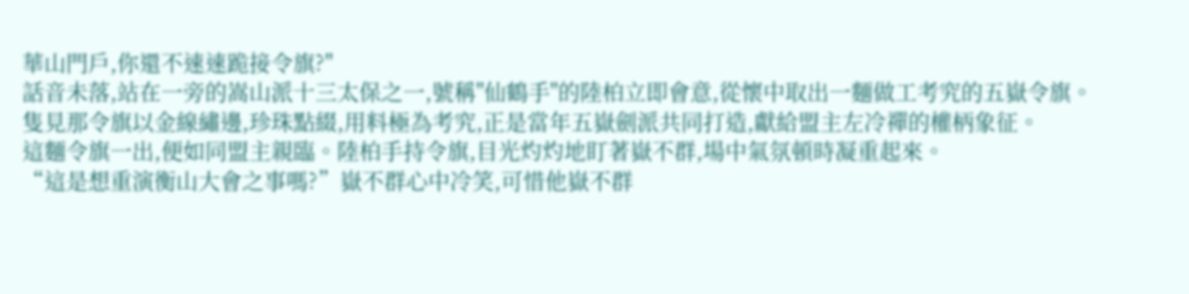華山門戶,你還不速速跪接令旗?"
話音未落,站在一旁的嵩山派十三太保之一,號稱"仙鶴手"的陸柏立即會意,從懷中取出一麵做工考究的五嶽令旗。
隻見那令旗以金線繡邊,珍珠點綴,用料極為考究,正是當年五嶽劍派共同打造,獻給盟主左冷禪的權柄象征。
這麵令旗一出,便如同盟主親臨。陸柏手持令旗,目光灼灼地盯著嶽不群,場中氣氛頓時凝重起來。
“這是想重演衡山大會之事嗎?”嶽不群心中冷笑,可惜他嶽不群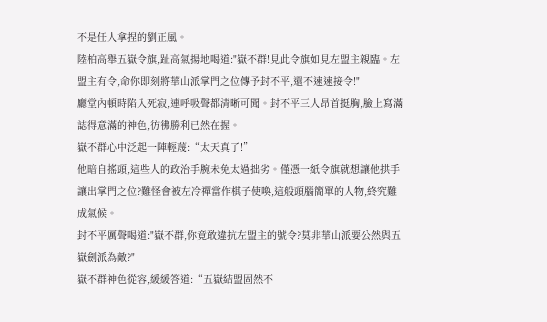不是任人拿捏的劉正風。
陸柏高舉五嶽令旗,趾高氣揚地喝道:"嶽不群!見此令旗如見左盟主親臨。左盟主有令,命你即刻將華山派掌門之位傳予封不平,還不速速接令!"
廳堂內頓時陷入死寂,連呼吸聲都清晰可聞。封不平三人昂首挺胸,臉上寫滿誌得意滿的神色,彷彿勝利已然在握。
嶽不群心中泛起一陣輕蔑:“太天真了!”
他暗自搖頭,這些人的政治手腕未免太過拙劣。僅憑一紙令旗就想讓他拱手讓出掌門之位?難怪會被左冷禪當作棋子使喚,這般頭腦簡單的人物,終究難成氣候。
封不平厲聲喝道:"嶽不群,你竟敢違抗左盟主的號令?莫非華山派要公然與五嶽劍派為敵?"
嶽不群神色從容,緩緩答道:“五嶽結盟固然不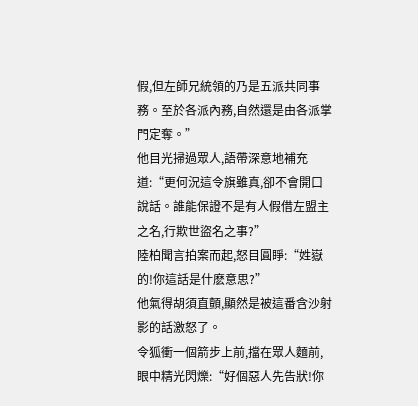假,但左師兄統領的乃是五派共同事務。至於各派內務,自然還是由各派掌門定奪。”
他目光掃過眾人,語帶深意地補充道:“更何況這令旗雖真,卻不會開口說話。誰能保證不是有人假借左盟主之名,行欺世盜名之事?”
陸柏聞言拍案而起,怒目圓睜:“姓嶽的!你這話是什麽意思?”
他氣得胡須直顫,顯然是被這番含沙射影的話激怒了。
令狐衝一個箭步上前,擋在眾人麵前,眼中精光閃爍:“好個惡人先告狀!你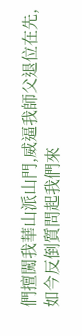們擅闖我華山派山門,威逼我師父退位在先,如今反倒質問起我們來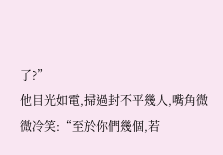了?”
他目光如電,掃過封不平幾人,嘴角微微冷笑:“至於你們幾個,若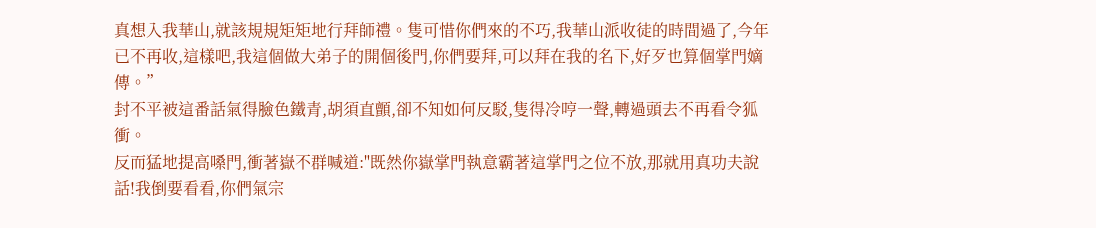真想入我華山,就該規規矩矩地行拜師禮。隻可惜你們來的不巧,我華山派收徒的時間過了,今年已不再收,這樣吧,我這個做大弟子的開個後門,你們要拜,可以拜在我的名下,好歹也算個掌門嫡傳。”
封不平被這番話氣得臉色鐵青,胡須直顫,卻不知如何反駁,隻得冷哼一聲,轉過頭去不再看令狐衝。
反而猛地提高嗓門,衝著嶽不群喊道:"既然你嶽掌門執意霸著這掌門之位不放,那就用真功夫說話!我倒要看看,你們氣宗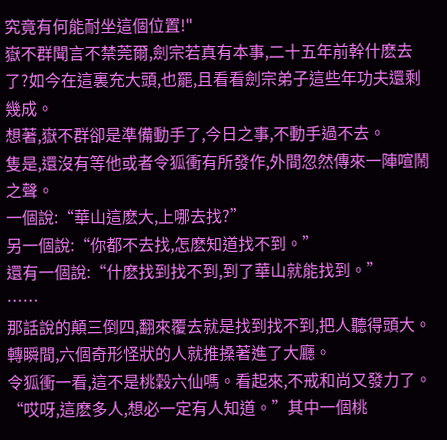究竟有何能耐坐這個位置!"
嶽不群聞言不禁莞爾,劍宗若真有本事,二十五年前幹什麽去了?如今在這裏充大頭,也罷,且看看劍宗弟子這些年功夫還剩幾成。
想著,嶽不群卻是準備動手了,今日之事,不動手過不去。
隻是,還沒有等他或者令狐衝有所發作,外間忽然傳來一陣喧鬧之聲。
一個說:“華山這麽大,上哪去找?”
另一個說:“你都不去找,怎麽知道找不到。”
還有一個說:“什麽找到找不到,到了華山就能找到。”
……
那話說的顛三倒四,翻來覆去就是找到找不到,把人聽得頭大。
轉瞬間,六個奇形怪狀的人就推搡著進了大廳。
令狐衝一看,這不是桃穀六仙嗎。看起來,不戒和尚又發力了。
“哎呀,這麽多人,想必一定有人知道。”其中一個桃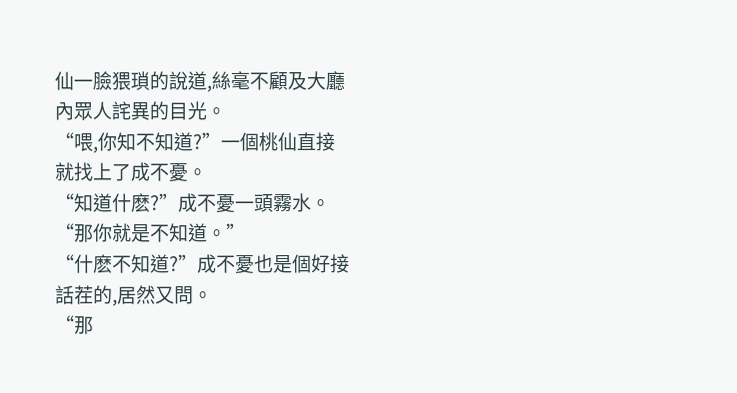仙一臉猥瑣的說道,絲毫不顧及大廳內眾人詫異的目光。
“喂,你知不知道?”一個桃仙直接就找上了成不憂。
“知道什麽?”成不憂一頭霧水。
“那你就是不知道。”
“什麽不知道?”成不憂也是個好接話茬的,居然又問。
“那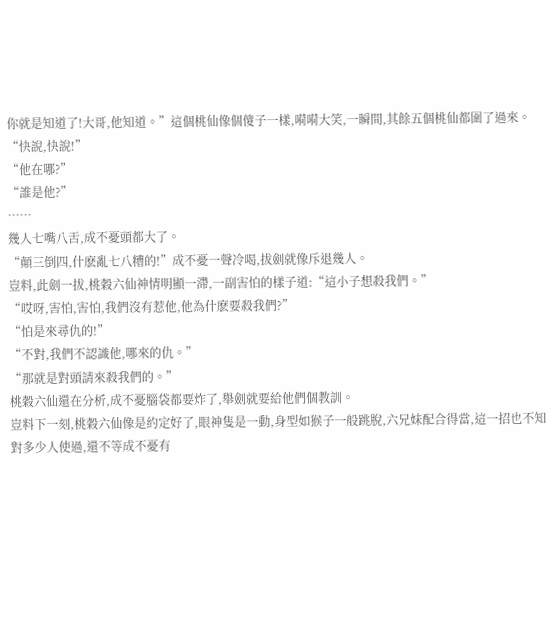你就是知道了!大哥,他知道。”這個桃仙像個傻子一樣,嗬嗬大笑,一瞬間,其餘五個桃仙都圍了過來。
“快說,快說!”
“他在哪?”
“誰是他?”
……
幾人七嘴八舌,成不憂頭都大了。
“顛三倒四,什麽亂七八糟的!”成不憂一聲冷喝,拔劍就像斥退幾人。
豈料,此劍一拔,桃穀六仙神情明顯一滯,一副害怕的樣子道:“這小子想殺我們。”
“哎呀,害怕,害怕,我們沒有惹他,他為什麽要殺我們?”
“怕是來尋仇的!”
“不對,我們不認識他,哪來的仇。”
“那就是對頭請來殺我們的。”
桃穀六仙還在分析,成不憂腦袋都要炸了,舉劍就要給他們個教訓。
豈料下一刻,桃穀六仙像是約定好了,眼神隻是一動,身型如猴子一般跳脫,六兄妹配合得當,這一招也不知對多少人使過,還不等成不憂有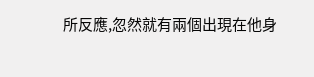所反應,忽然就有兩個出現在他身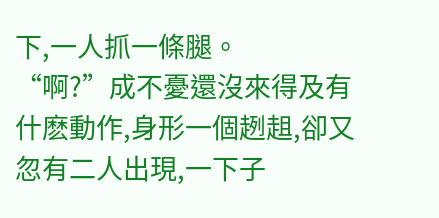下,一人抓一條腿。
“啊?”成不憂還沒來得及有什麽動作,身形一個趔趄,卻又忽有二人出現,一下子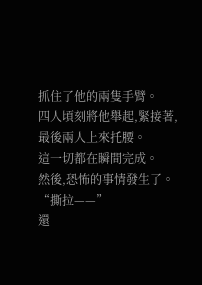抓住了他的兩隻手臂。
四人頃刻將他舉起,緊接著,最後兩人上來托腰。
這一切都在瞬間完成。
然後,恐怖的事情發生了。
“撕拉——”
還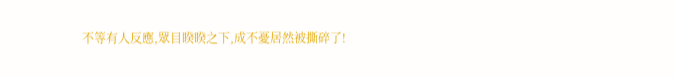不等有人反應,眾目睽睽之下,成不憂居然被撕碎了!